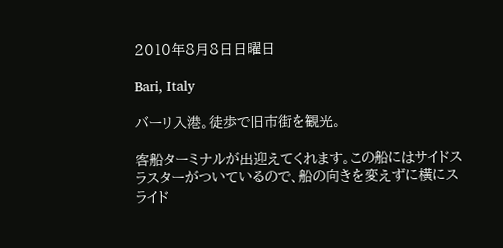2010年8月8日日曜日

Bari, Italy

バーリ入港。徒歩で旧市街を観光。

客船ターミナルが出迎えてくれます。この船にはサイドスラスターがついているので、船の向きを変えずに横にスライド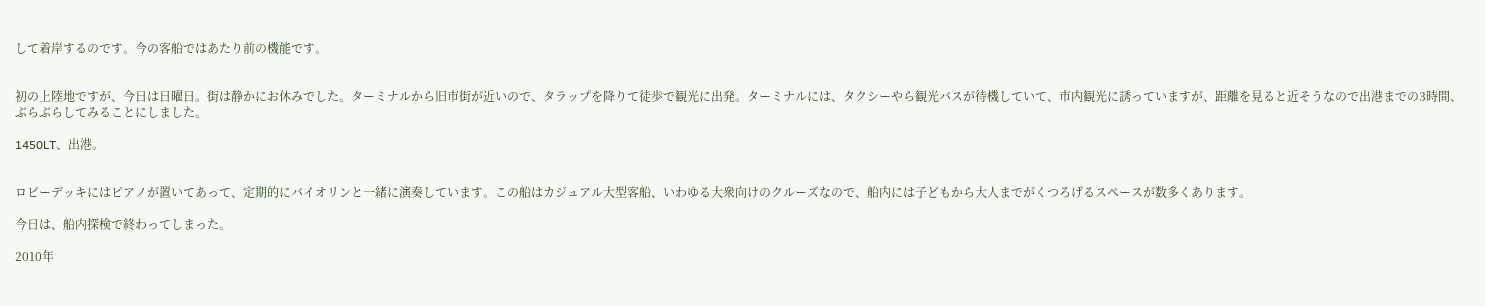して着岸するのです。今の客船ではあたり前の機能です。


初の上陸地ですが、今日は日曜日。街は静かにお休みでした。ターミナルから旧市街が近いので、タラップを降りて徒歩で観光に出発。ターミナルには、タクシーやら観光バスが待機していて、市内観光に誘っていますが、距離を見ると近そうなので出港までの3時間、ぶらぶらしてみることにしました。

1450LT、出港。


ロビーデッキにはピアノが置いてあって、定期的にバイオリンと一緒に演奏しています。この船はカジュアル大型客船、いわゆる大衆向けのクルーズなので、船内には子どもから大人までがくつろげるスペースが数多くあります。

今日は、船内探検で終わってしまった。

2010年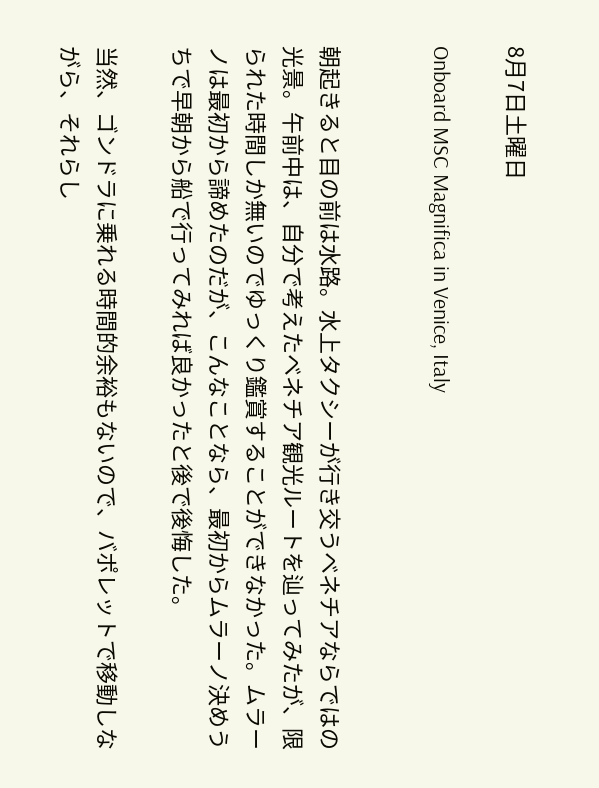8月7日土曜日

Onboard MSC Magnifica in Venice, Italy


朝起きると目の前は水路。水上タクシーが行き交うベネチアならではの光景。午前中は、自分で考えたベネチア観光ルートを辿ってみたが、限られた時間しか無いのでゆっくり鑑賞することができなかった。ムラーノは最初から諦めたのだが、こんなことなら、最初からムラーノ決めうちで早朝から船で行ってみれば良かったと後で後悔した。

当然、ゴンドラに乗れる時間的余裕もないので、バポレットで移動しながら、それらし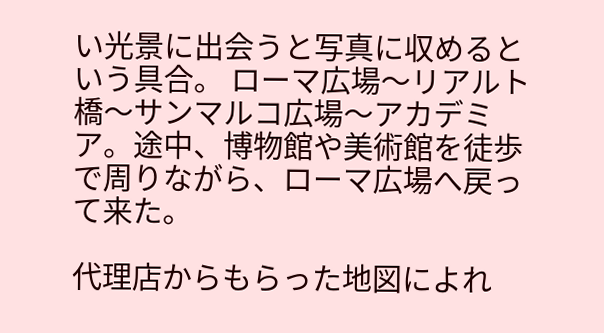い光景に出会うと写真に収めるという具合。 ローマ広場〜リアルト橋〜サンマルコ広場〜アカデミア。途中、博物館や美術館を徒歩で周りながら、ローマ広場へ戻って来た。

代理店からもらった地図によれ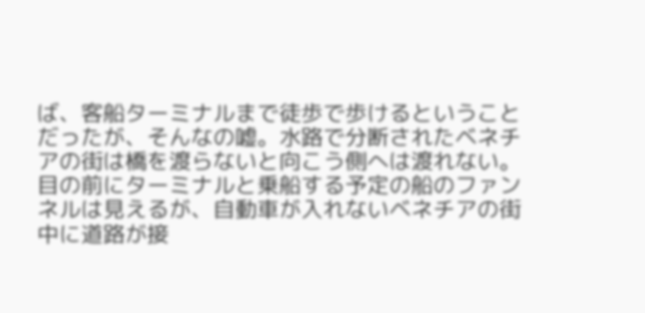ば、客船ターミナルまで徒歩で歩けるということだったが、そんなの嘘。水路で分断されたベネチアの街は橋を渡らないと向こう側へは渡れない。目の前にターミナルと乗船する予定の船のファンネルは見えるが、自動車が入れないベネチアの街中に道路が接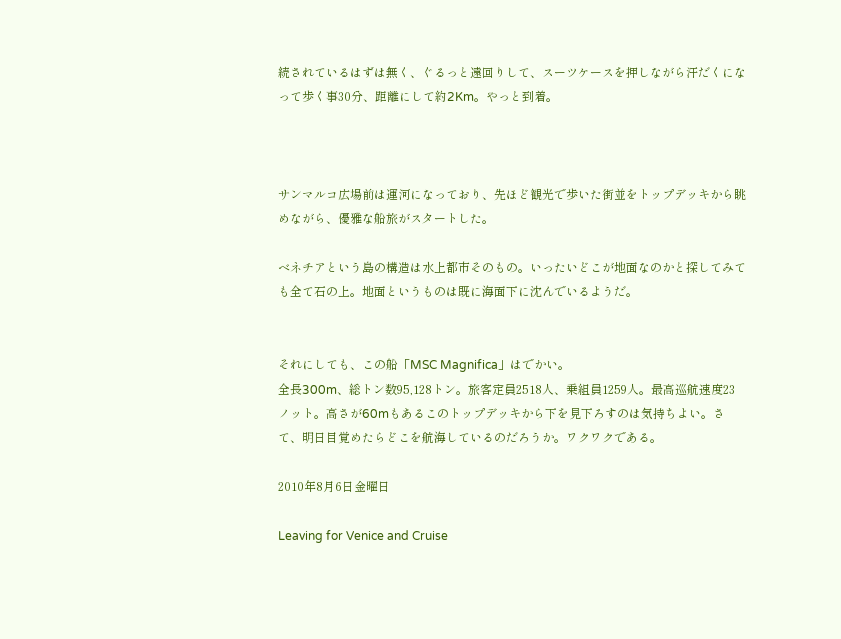続されているはずは無く、ぐるっと遠回りして、スーツケースを押しながら汗だくになって歩く事30分、距離にして約2Km。やっと到着。



サンマルコ広場前は運河になっており、先ほど観光で歩いた街並をトップデッキから眺めながら、優雅な船旅がスタートした。

ベネチアという島の構造は水上都市そのもの。いったいどこが地面なのかと探してみても全て石の上。地面というものは既に海面下に沈んでいるようだ。


それにしても、この船「MSC Magnifica」はでかい。
全長300m、総トン数95,128トン。旅客定員2518人、乗組員1259人。最高巡航速度23ノット。高さが60mもあるこのトップデッキから下を見下ろすのは気持ちよい。さて、明日目覚めたらどこを航海しているのだろうか。ワクワクである。

2010年8月6日金曜日

Leaving for Venice and Cruise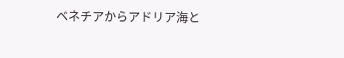ベネチアからアドリア海と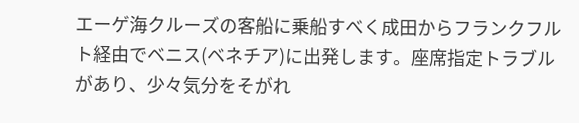エーゲ海クルーズの客船に乗船すべく成田からフランクフルト経由でベニス(ベネチア)に出発します。座席指定トラブルがあり、少々気分をそがれ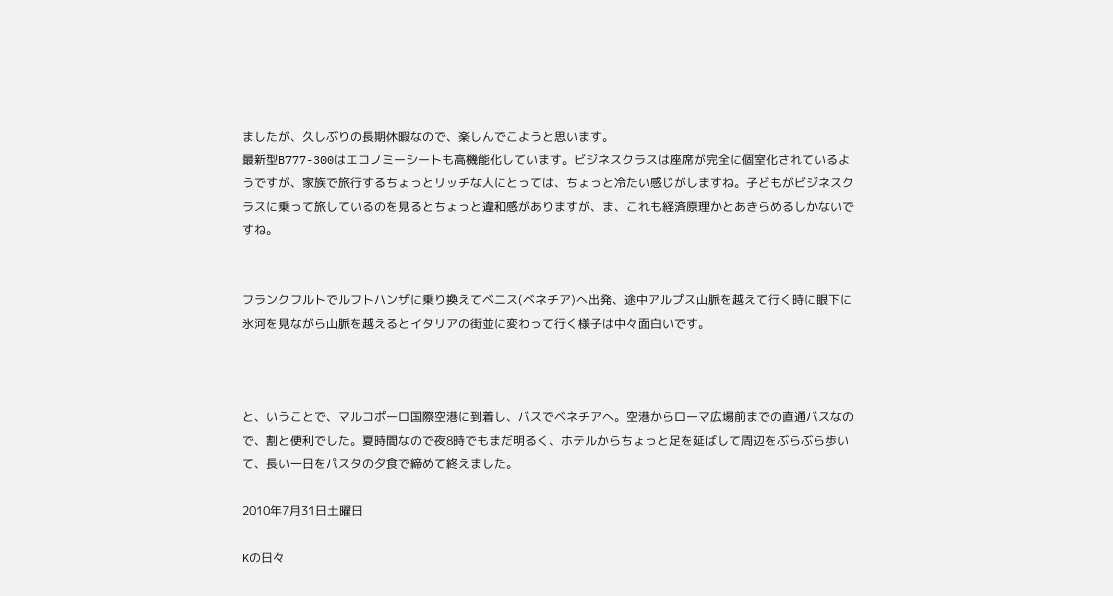ましたが、久しぶりの長期休暇なので、楽しんでこようと思います。
最新型B777-300はエコノミーシートも高機能化しています。ビジネスクラスは座席が完全に個室化されているようですが、家族で旅行するちょっとリッチな人にとっては、ちょっと冷たい感じがしますね。子どもがビジネスクラスに乗って旅しているのを見るとちょっと違和感がありますが、ま、これも経済原理かとあきらめるしかないですね。


フランクフルトでルフトハンザに乗り換えてベニス(ベネチア)へ出発、途中アルプス山脈を越えて行く時に眼下に氷河を見ながら山脈を越えるとイタリアの街並に変わって行く様子は中々面白いです。



と、いうことで、マルコポーロ国際空港に到着し、バスでベネチアへ。空港からローマ広場前までの直通バスなので、割と便利でした。夏時間なので夜8時でもまだ明るく、ホテルからちょっと足を延ばして周辺をぶらぶら歩いて、長い一日をパスタの夕食で締めて終えました。

2010年7月31日土曜日

Kの日々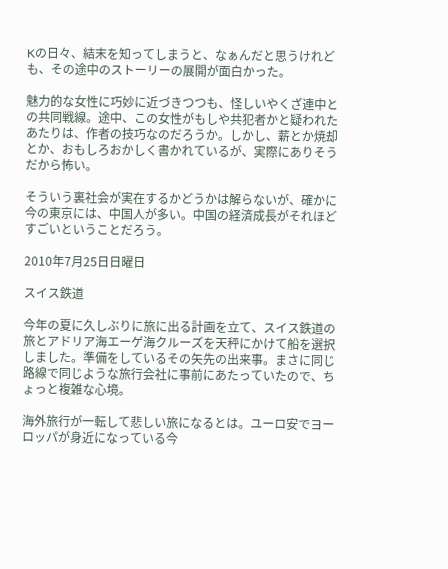Kの日々、結末を知ってしまうと、なぁんだと思うけれども、その途中のストーリーの展開が面白かった。

魅力的な女性に巧妙に近づきつつも、怪しいやくざ連中との共同戦線。途中、この女性がもしや共犯者かと疑われたあたりは、作者の技巧なのだろうか。しかし、薪とか焼却とか、おもしろおかしく書かれているが、実際にありそうだから怖い。

そういう裏社会が実在するかどうかは解らないが、確かに今の東京には、中国人が多い。中国の経済成長がそれほどすごいということだろう。

2010年7月25日日曜日

スイス鉄道

今年の夏に久しぶりに旅に出る計画を立て、スイス鉄道の旅とアドリア海エーゲ海クルーズを天秤にかけて船を選択しました。準備をしているその矢先の出来事。まさに同じ路線で同じような旅行会社に事前にあたっていたので、ちょっと複雑な心境。

海外旅行が一転して悲しい旅になるとは。ユーロ安でヨーロッパが身近になっている今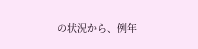の状況から、例年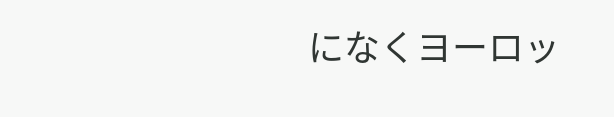になくヨーロッ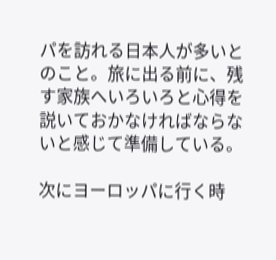パを訪れる日本人が多いとのこと。旅に出る前に、残す家族へいろいろと心得を説いておかなければならないと感じて準備している。

次にヨーロッパに行く時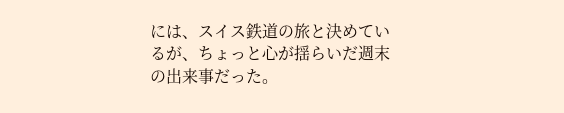には、スイス鉄道の旅と決めているが、ちょっと心が揺らいだ週末の出来事だった。